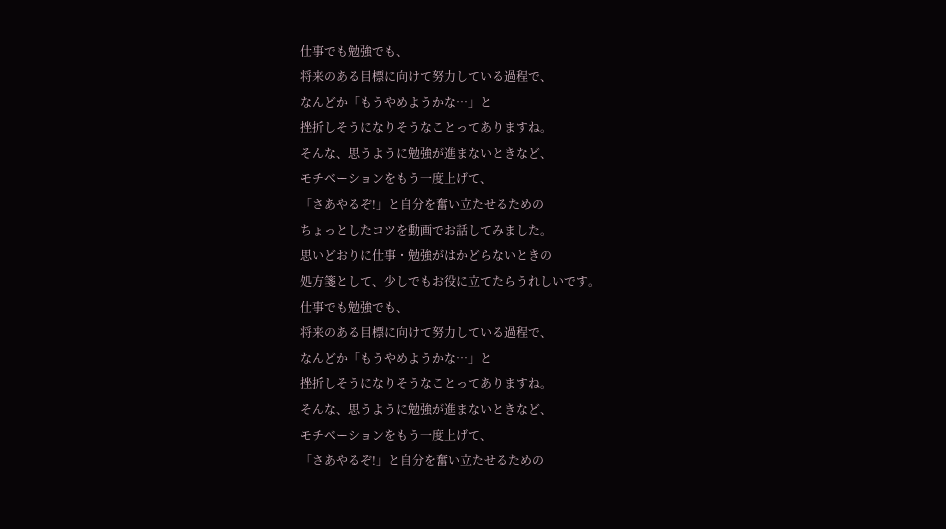仕事でも勉強でも、
将来のある目標に向けて努力している過程で、
なんどか「もうやめようかな…」と
挫折しそうになりそうなことってありますね。
そんな、思うように勉強が進まないときなど、
モチベーションをもう一度上げて、
「さあやるぞ!」と自分を奮い立たせるための
ちょっとしたコツを動画でお話してみました。
思いどおりに仕事・勉強がはかどらないときの
処方箋として、少しでもお役に立てたらうれしいです。
仕事でも勉強でも、
将来のある目標に向けて努力している過程で、
なんどか「もうやめようかな…」と
挫折しそうになりそうなことってありますね。
そんな、思うように勉強が進まないときなど、
モチベーションをもう一度上げて、
「さあやるぞ!」と自分を奮い立たせるための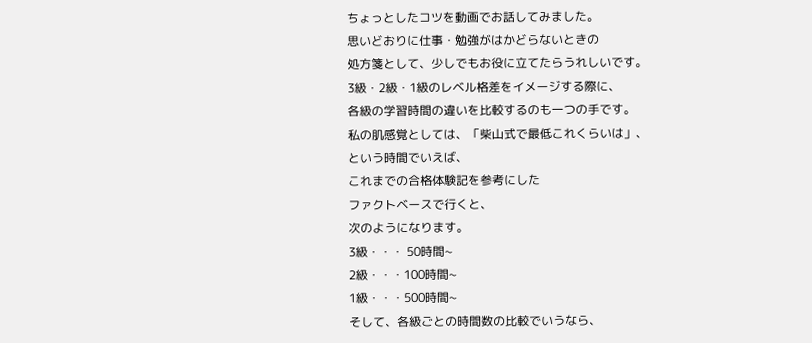ちょっとしたコツを動画でお話してみました。
思いどおりに仕事・勉強がはかどらないときの
処方箋として、少しでもお役に立てたらうれしいです。
3級・2級・1級のレベル格差をイメージする際に、
各級の学習時間の違いを比較するのも一つの手です。
私の肌感覚としては、「柴山式で最低これくらいは」、
という時間でいえば、
これまでの合格体験記を参考にした
ファクトベースで行くと、
次のようになります。
3級・・・ 50時間~
2級・・・100時間~
1級・・・500時間~
そして、各級ごとの時間数の比較でいうなら、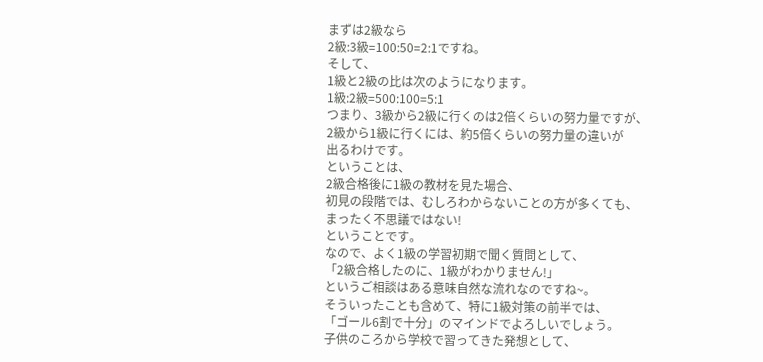まずは2級なら
2級:3級=100:50=2:1ですね。
そして、
1級と2級の比は次のようになります。
1級:2級=500:100=5:1
つまり、3級から2級に行くのは2倍くらいの努力量ですが、
2級から1級に行くには、約5倍くらいの努力量の違いが
出るわけです。
ということは、
2級合格後に1級の教材を見た場合、
初見の段階では、むしろわからないことの方が多くても、
まったく不思議ではない!
ということです。
なので、よく1級の学習初期で聞く質問として、
「2級合格したのに、1級がわかりません!」
というご相談はある意味自然な流れなのですね~。
そういったことも含めて、特に1級対策の前半では、
「ゴール6割で十分」のマインドでよろしいでしょう。
子供のころから学校で習ってきた発想として、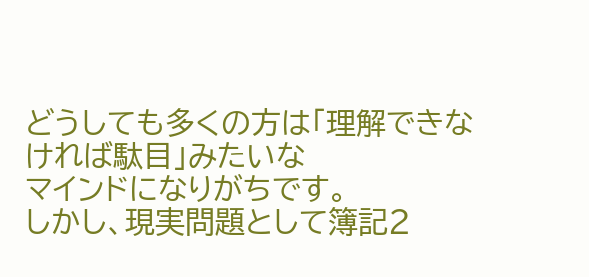どうしても多くの方は「理解できなければ駄目」みたいな
マインドになりがちです。
しかし、現実問題として簿記2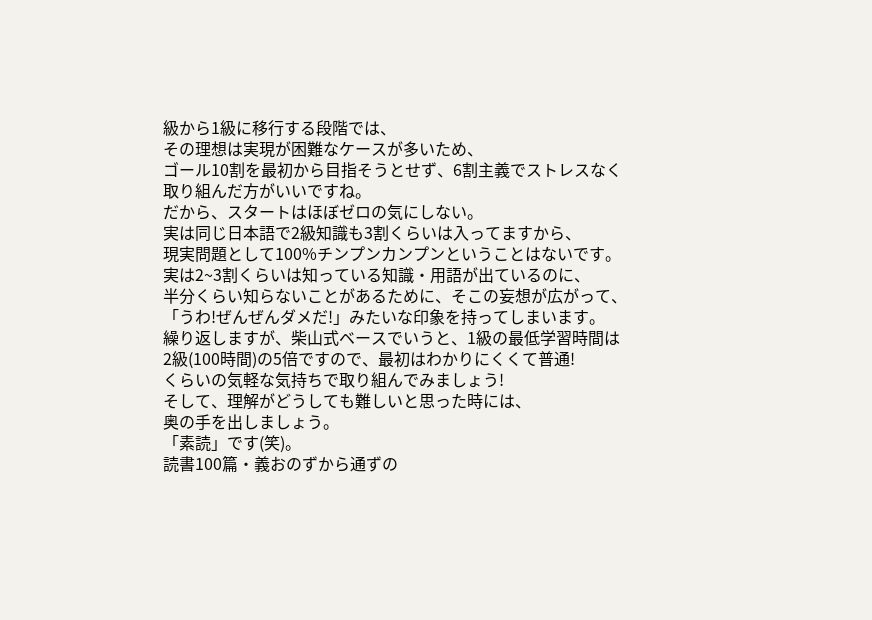級から1級に移行する段階では、
その理想は実現が困難なケースが多いため、
ゴール10割を最初から目指そうとせず、6割主義でストレスなく
取り組んだ方がいいですね。
だから、スタートはほぼゼロの気にしない。
実は同じ日本語で2級知識も3割くらいは入ってますから、
現実問題として100%チンプンカンプンということはないです。
実は2~3割くらいは知っている知識・用語が出ているのに、
半分くらい知らないことがあるために、そこの妄想が広がって、
「うわ!ぜんぜんダメだ!」みたいな印象を持ってしまいます。
繰り返しますが、柴山式ベースでいうと、1級の最低学習時間は
2級(100時間)の5倍ですので、最初はわかりにくくて普通!
くらいの気軽な気持ちで取り組んでみましょう!
そして、理解がどうしても難しいと思った時には、
奥の手を出しましょう。
「素読」です(笑)。
読書100篇・義おのずから通ずの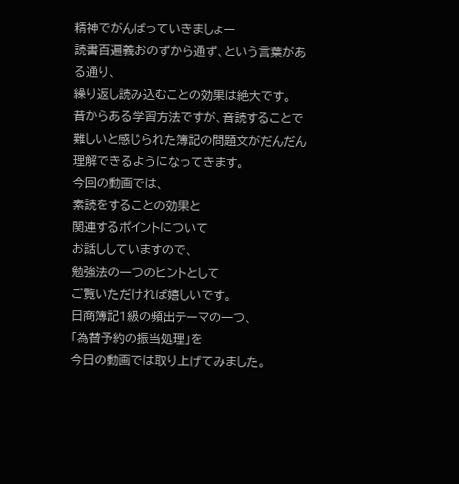精神でがんばっていきましょー
読書百遍義おのずから通ず、という言葉がある通り、
繰り返し読み込むことの効果は絶大です。
昔からある学習方法ですが、音読することで
難しいと感じられた簿記の問題文がだんだん
理解できるようになってきます。
今回の動画では、
素読をすることの効果と
関連するポイントについて
お話ししていますので、
勉強法の一つのヒントとして
ご覧いただければ嬉しいです。
日商簿記1級の頻出テーマの一つ、
「為替予約の振当処理」を
今日の動画では取り上げてみました。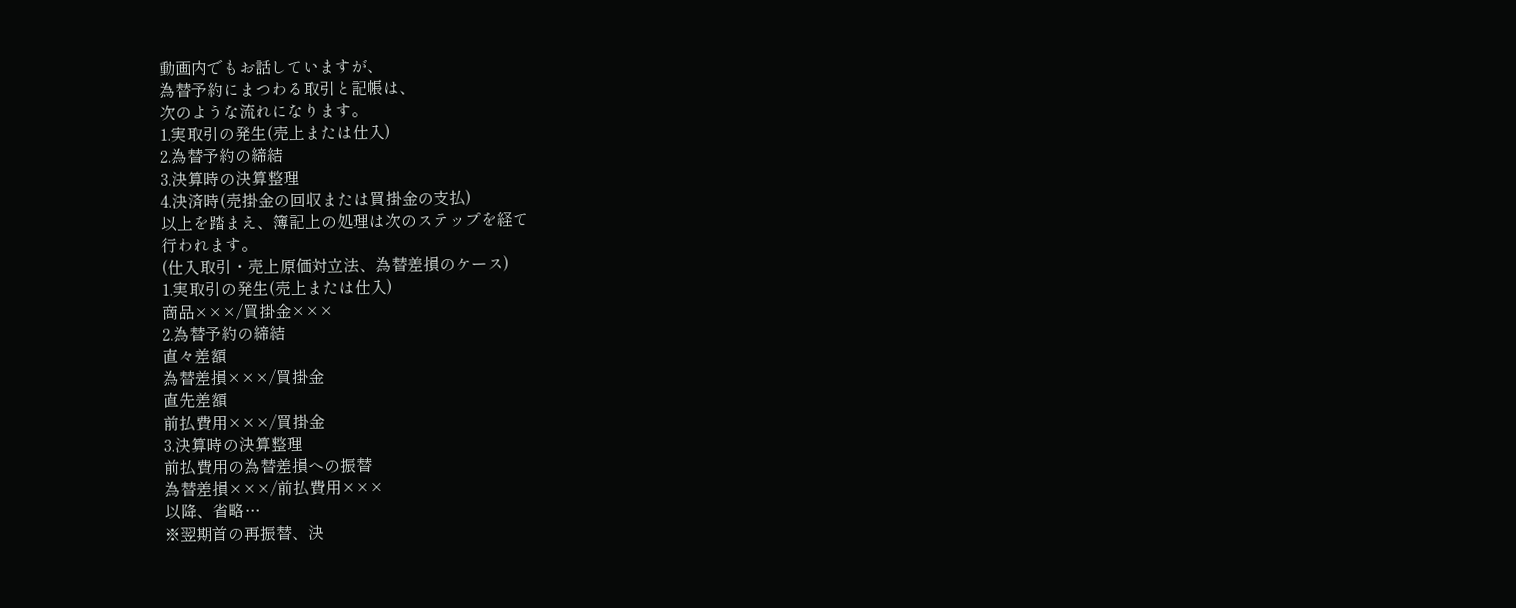動画内でもお話していますが、
為替予約にまつわる取引と記帳は、
次のような流れになります。
1.実取引の発生(売上または仕入)
2.為替予約の締結
3.決算時の決算整理
4.決済時(売掛金の回収または買掛金の支払)
以上を踏まえ、簿記上の処理は次のステップを経て
行われます。
(仕入取引・売上原価対立法、為替差損のケース)
1.実取引の発生(売上または仕入)
商品×××/買掛金×××
2.為替予約の締結
直々差額
為替差損×××/買掛金
直先差額
前払費用×××/買掛金
3.決算時の決算整理
前払費用の為替差損への振替
為替差損×××/前払費用×××
以降、省略…
※翌期首の再振替、決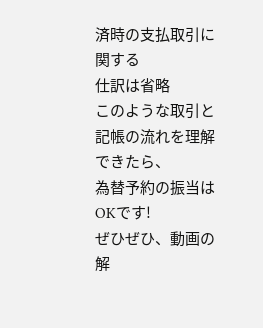済時の支払取引に関する
仕訳は省略
このような取引と記帳の流れを理解できたら、
為替予約の振当はOKです!
ぜひぜひ、動画の解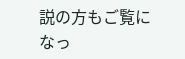説の方もご覧になっ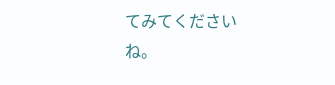てみてくださいね。